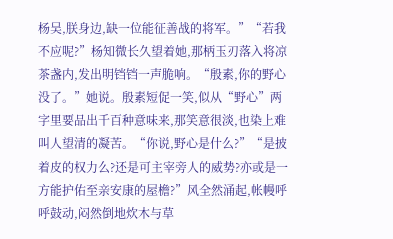杨吴,朕身边,缺一位能征善战的将军。”“若我不应呢?”杨知微长久望着她,那柄玉刃落入将凉茶盏内,发出明铛铛一声脆响。“殷素,你的野心没了。”她说。殷素短促一笑,似从“野心”两字里要品出千百种意味来,那笑意很淡,也染上难叫人望清的凝苦。“你说,野心是什么?”“是披着皮的权力么?还是可主宰旁人的威势?亦或是一方能护佑至亲安康的屋檐?”风全然涌起,帐幔呼呼鼓动,闷然倒地炊木与草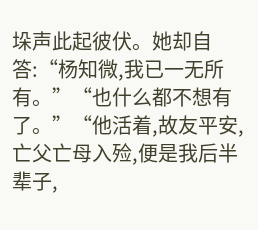垛声此起彼伏。她却自答:“杨知微,我已一无所有。”“也什么都不想有了。”“他活着,故友平安,亡父亡母入殓,便是我后半辈子,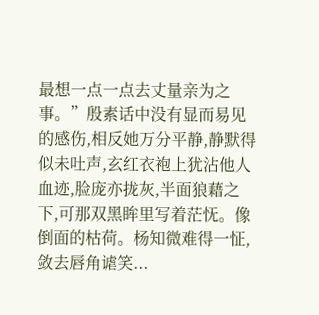最想一点一点去丈量亲为之事。”殷素话中没有显而易见的感伤,相反她万分平静,静默得似未吐声,玄红衣袍上犹沾他人血迹,脸庞亦拢灰,半面狼藉之下,可那双黑眸里写着茫怃。像倒面的枯荷。杨知微难得一怔,敛去唇角谑笑...